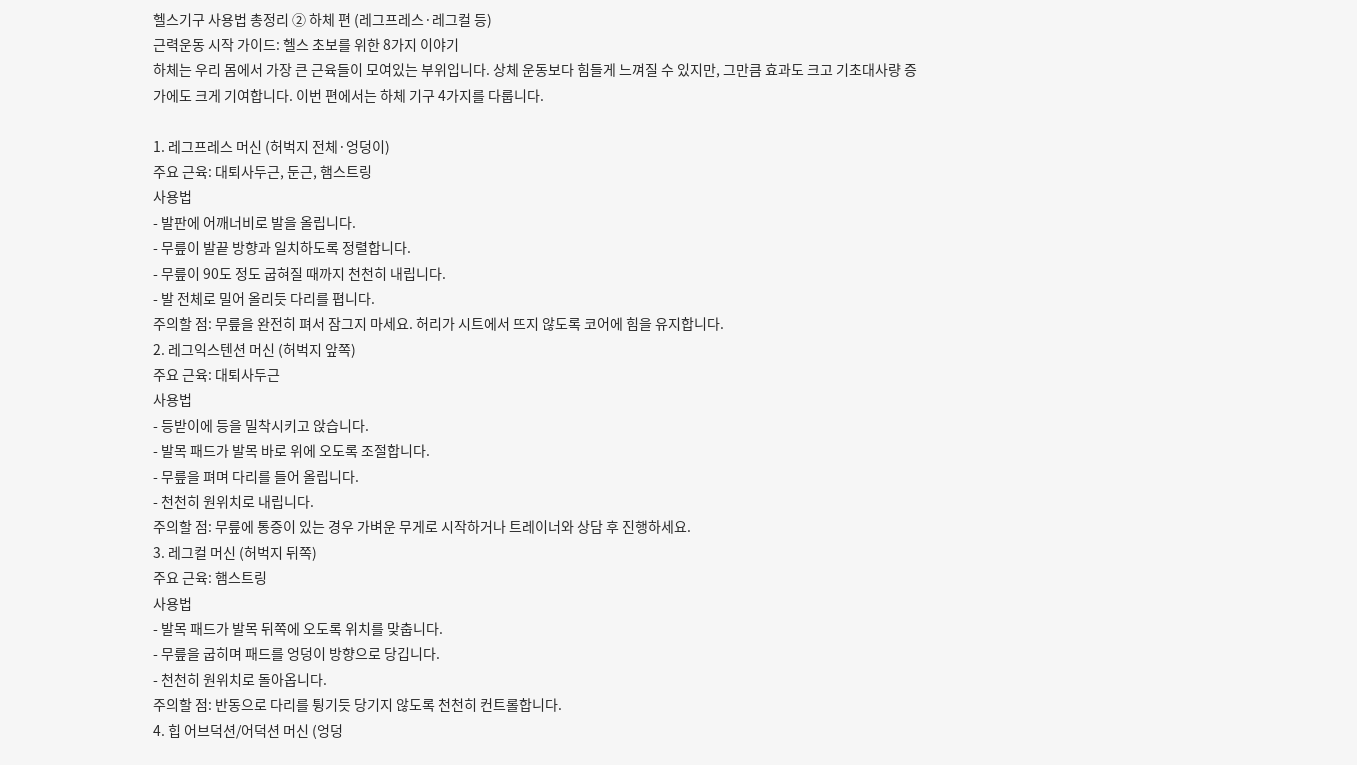헬스기구 사용법 총정리 ② 하체 편 (레그프레스·레그컬 등)
근력운동 시작 가이드: 헬스 초보를 위한 8가지 이야기
하체는 우리 몸에서 가장 큰 근육들이 모여있는 부위입니다. 상체 운동보다 힘들게 느껴질 수 있지만, 그만큼 효과도 크고 기초대사량 증가에도 크게 기여합니다. 이번 편에서는 하체 기구 4가지를 다룹니다.

1. 레그프레스 머신 (허벅지 전체·엉덩이)
주요 근육: 대퇴사두근, 둔근, 햄스트링
사용법
- 발판에 어깨너비로 발을 올립니다.
- 무릎이 발끝 방향과 일치하도록 정렬합니다.
- 무릎이 90도 정도 굽혀질 때까지 천천히 내립니다.
- 발 전체로 밀어 올리듯 다리를 폅니다.
주의할 점: 무릎을 완전히 펴서 잠그지 마세요. 허리가 시트에서 뜨지 않도록 코어에 힘을 유지합니다.
2. 레그익스텐션 머신 (허벅지 앞쪽)
주요 근육: 대퇴사두근
사용법
- 등받이에 등을 밀착시키고 앉습니다.
- 발목 패드가 발목 바로 위에 오도록 조절합니다.
- 무릎을 펴며 다리를 들어 올립니다.
- 천천히 원위치로 내립니다.
주의할 점: 무릎에 통증이 있는 경우 가벼운 무게로 시작하거나 트레이너와 상담 후 진행하세요.
3. 레그컬 머신 (허벅지 뒤쪽)
주요 근육: 햄스트링
사용법
- 발목 패드가 발목 뒤쪽에 오도록 위치를 맞춥니다.
- 무릎을 굽히며 패드를 엉덩이 방향으로 당깁니다.
- 천천히 원위치로 돌아옵니다.
주의할 점: 반동으로 다리를 튕기듯 당기지 않도록 천천히 컨트롤합니다.
4. 힙 어브덕션/어덕션 머신 (엉덩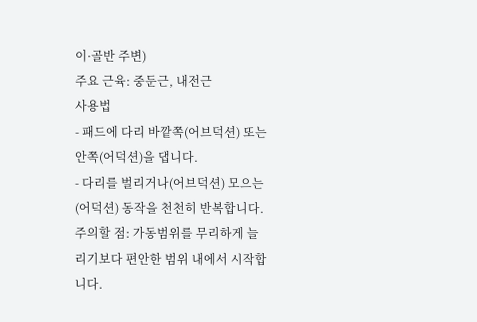이·골반 주변)
주요 근육: 중둔근, 내전근
사용법
- 패드에 다리 바깥쪽(어브덕션) 또는 안쪽(어덕션)을 댑니다.
- 다리를 벌리거나(어브덕션) 모으는(어덕션) 동작을 천천히 반복합니다.
주의할 점: 가동범위를 무리하게 늘리기보다 편안한 범위 내에서 시작합니다.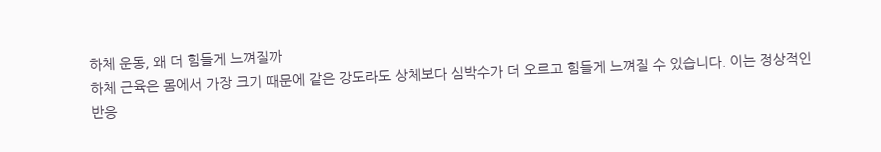하체 운동, 왜 더 힘들게 느껴질까
하체 근육은 몸에서 가장 크기 때문에 같은 강도라도 상체보다 심박수가 더 오르고 힘들게 느껴질 수 있습니다. 이는 정상적인 반응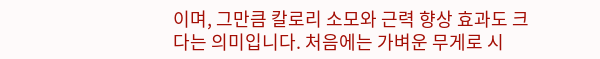이며, 그만큼 칼로리 소모와 근력 향상 효과도 크다는 의미입니다. 처음에는 가벼운 무게로 시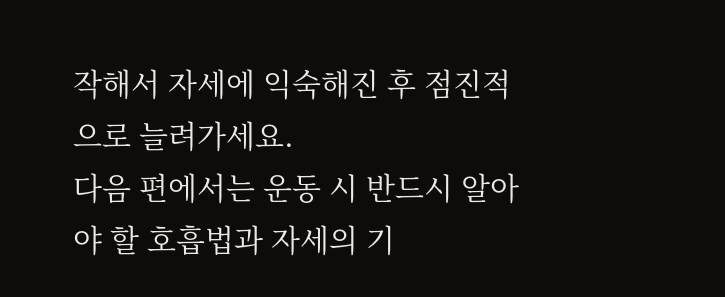작해서 자세에 익숙해진 후 점진적으로 늘려가세요.
다음 편에서는 운동 시 반드시 알아야 할 호흡법과 자세의 기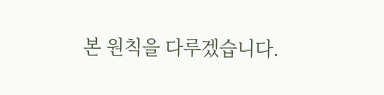본 원칙을 다루겠습니다.